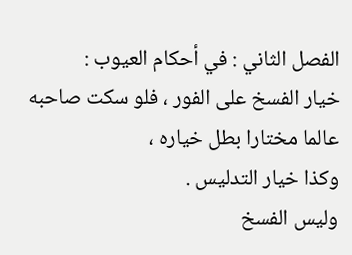الفصل الثاني : في أحكام العيوب :
خيار الفسخ على الفور ، فلو سكت صاحبه عالما مختارا بطل خياره ،
وكذا خيار التدليس .
وليس الفسخ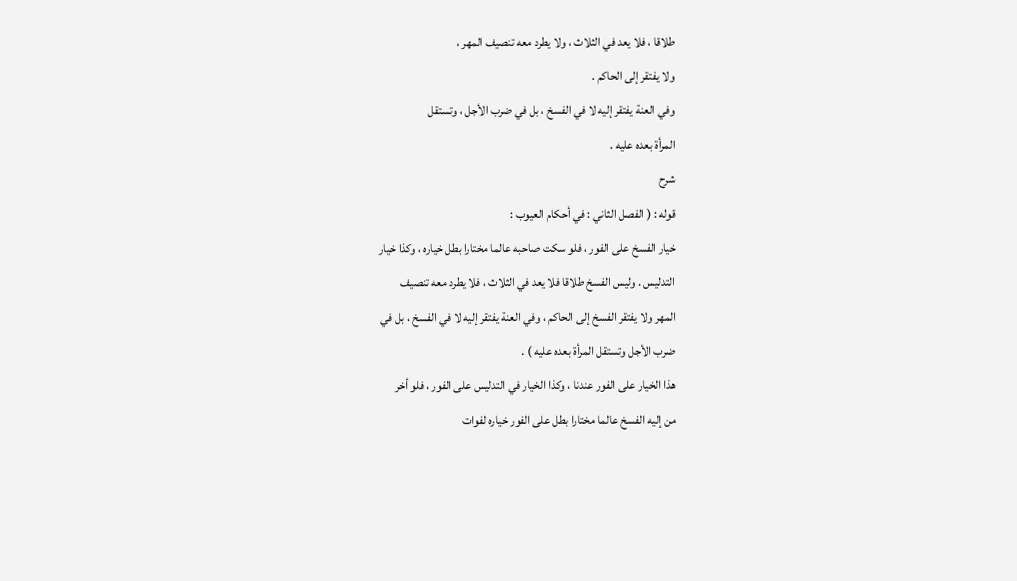طلاقا ، فلا يعد في الثلاث ، ولا يطرد معه تنصيف المهر ،
ولا يفتقر إلى الحاكم .
وفي العنة يفتقر إليه لا في الفسخ ، بل في ضرب الأجل ، وتستقل
المرأة بعده عليه .
شرح
قوله : ( الفصل الثاني : في أحكام العيوب :
خيار الفسخ على الفور ، فلو سكت صاحبه عالما مختارا بطل خياره ، وكذا خيار
التدليس . وليس الفسخ طلاقا فلا يعد في الثلاث ، فلا يطرد معه تنصيف
المهر ولا يفتقر الفسخ إلى الحاكم ، وفي العنة يفتقر إليه لا في الفسخ ، بل في
ضرب الأجل وتستقل المرأة بعده عليه ) .
هذا الخيار على الفور عندنا ، وكذا الخيار في التدليس على الفور ، فلو أخر
من إليه الفسخ عالما مختارا بطل على الفور خياره لفوات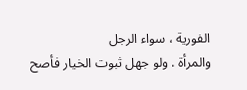الفورية ، سواء الرجل
والمرأة . ولو جهل ثبوت الخيار فأصح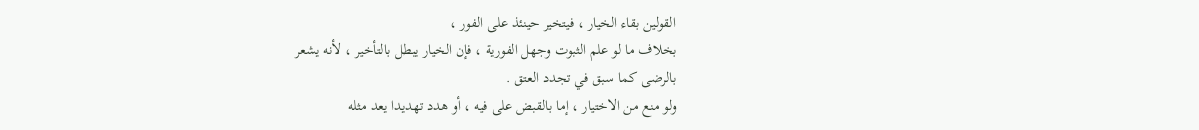القولين بقاء الخيار ، فيتخير حينئذ على الفور ،
بخلاف ما لو علم الثبوت وجهل الفورية ، فإن الخيار يبطل بالتأخير ، لأنه يشعر
بالرضى كما سبق في تجدد العتق .
ولو منع من الاختيار ، إما بالقبض على فيه ، أو هدد تهديدا يعد مثله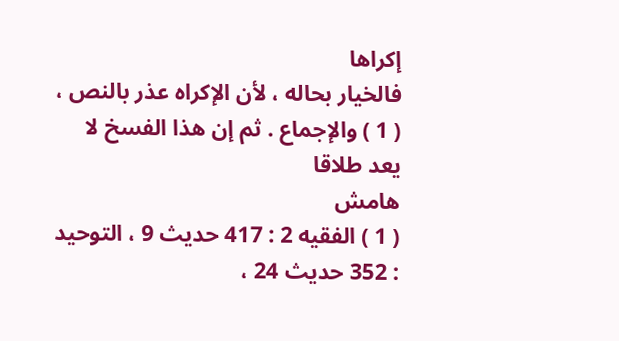إكراها
فالخيار بحاله ، لأن الإكراه عذر بالنص ، ( 1 ) والإجماع . ثم إن هذا الفسخ لا يعد طلاقا
هامش
( 1 ) الفقيه 2 : 417 حديث 9 ، التوحيد : 352 حديث 24 ،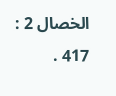الخصال 2 : 417 .